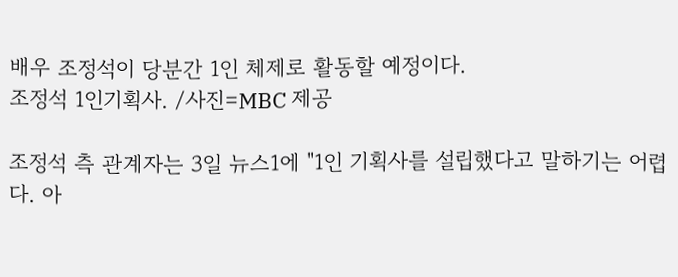배우 조정석이 당분간 1인 체제로 활동할 예정이다.
조정석 1인기획사. /사진=MBC 제공

조정석 측 관계자는 3일 뉴스1에 "1인 기획사를 설립했다고 말하기는 어렵다. 아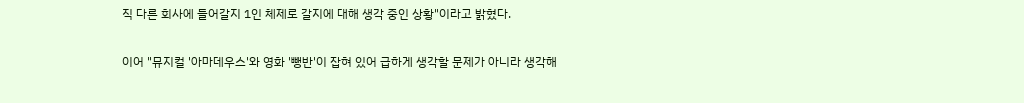직 다른 회사에 들어갈지 1인 체제로 갈지에 대해 생각 중인 상황"이라고 밝혔다.

이어 "뮤지컬 '아마데우스'와 영화 '뺑반'이 잡혀 있어 급하게 생각할 문제가 아니라 생각해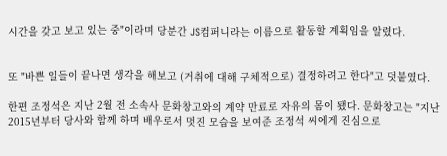시간을 갖고 보고 있는 중"이라며 당분간 JS컴퍼니라는 이름으로 활동할 계획임을 알렸다.


또 "바쁜 일들이 끝나면 생각을 해보고 (거취에 대해 구체적으로) 결정하려고 한다"고 덧붙였다.

한편 조정석은 지난 2월 전 소속사 문화창고와의 계약 만료로 자유의 몸이 됐다. 문화창고는 "지난 2015년부터 당사와 함께 하며 배우로서 멋진 모습을 보여준 조정석 씨에게 진심으로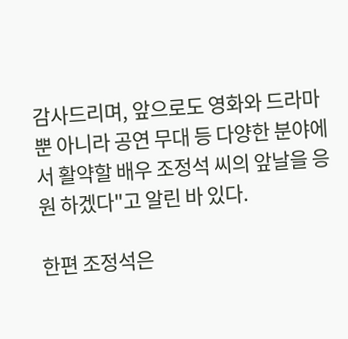감사드리며, 앞으로도 영화와 드라마 뿐 아니라 공연 무대 등 다양한 분야에서 활약할 배우 조정석 씨의 앞날을 응원 하겠다"고 알린 바 있다.

한편 조정석은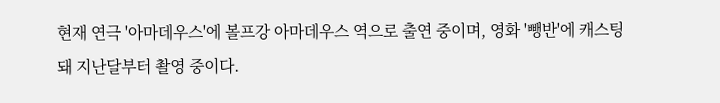현재 연극 '아마데우스'에 볼프강 아마데우스 역으로 출연 중이며, 영화 '뺑반'에 캐스팅돼 지난달부터 촬영 중이다.